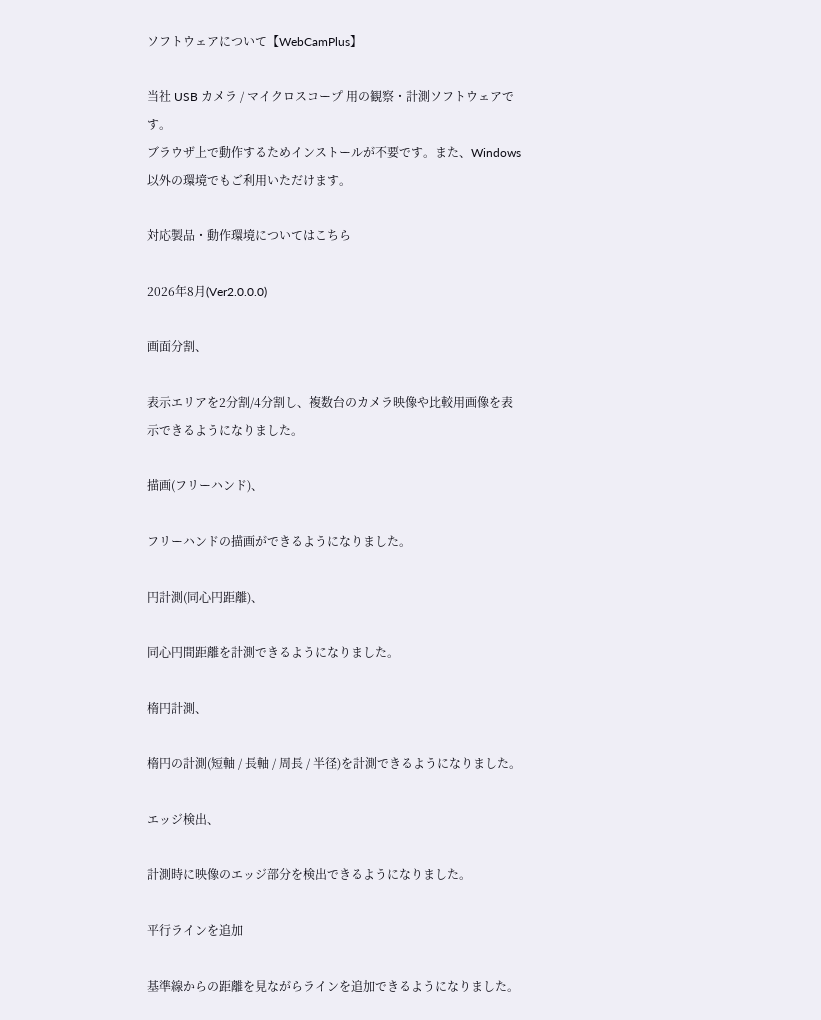ソフトウェアについて【WebCamPlus】

当社 USB カメラ / マイクロスコープ 用の観察・計測ソフトウェアです。
ブラウザ上で動作するためインストールが不要です。また、Windows 以外の環境でもご利用いただけます。

対応製品・動作環境についてはこちら

2026年8月(Ver2.0.0.0)

画面分割、

表示エリアを2分割/4分割し、複数台のカメラ映像や比較用画像を表示できるようになりました。

描画(フリーハンド)、

フリーハンドの描画ができるようになりました。

円計測(同心円距離)、

同心円間距離を計測できるようになりました。

楕円計測、

楕円の計測(短軸 / 長軸 / 周長 / 半径)を計測できるようになりました。

エッジ検出、

計測時に映像のエッジ部分を検出できるようになりました。

平行ラインを追加

基準線からの距離を見ながらラインを追加できるようになりました。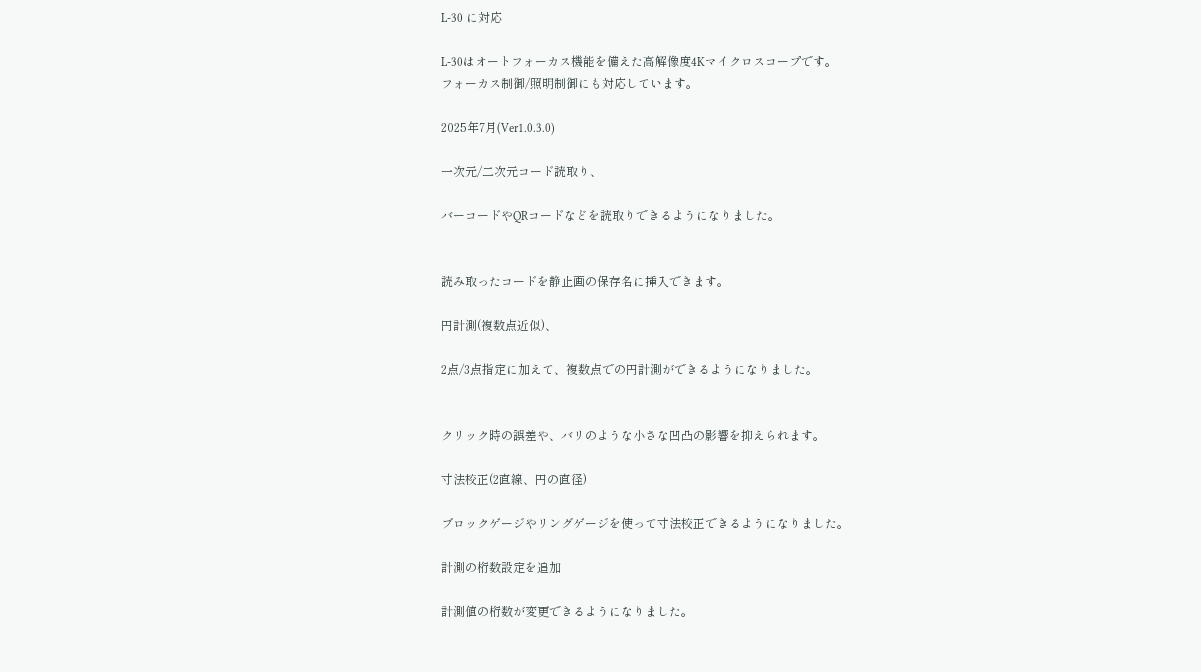L-30 に対応

L-30はオートフォーカス機能を備えた高解像度4Kマイクロスコープです。
フォーカス制御/照明制御にも対応しています。

2025年7月(Ver1.0.3.0)

一次元/二次元コード読取り、

バーコードやQRコードなどを読取りできるようになりました。


読み取ったコードを静止画の保存名に挿入できます。

円計測(複数点近似)、

2点/3点指定に加えて、複数点での円計測ができるようになりました。


クリック時の誤差や、バリのような小さな凹凸の影響を抑えられます。

寸法校正(2直線、円の直径)

ブロックゲージやリングゲージを使って寸法校正できるようになりました。

計測の桁数設定を追加

計測値の桁数が変更できるようになりました。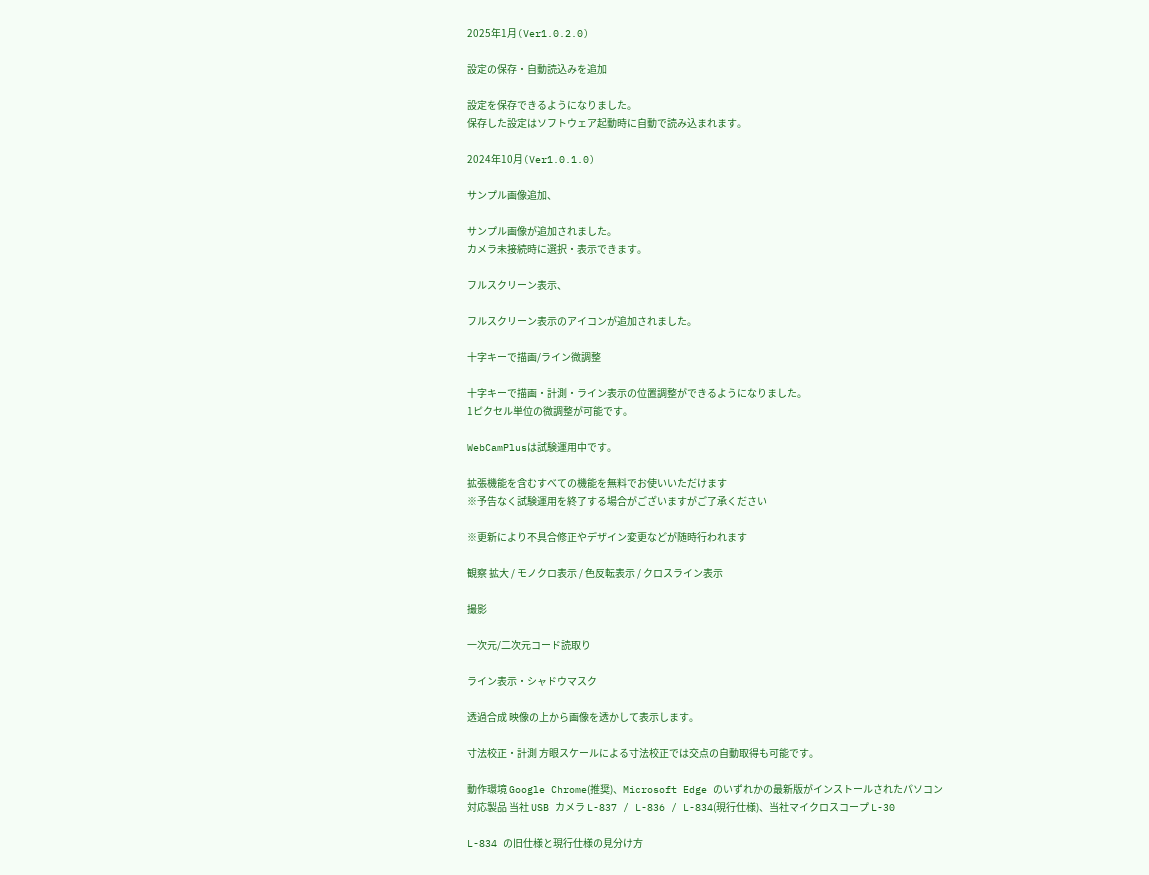2025年1月(Ver1.0.2.0)

設定の保存・自動読込みを追加

設定を保存できるようになりました。
保存した設定はソフトウェア起動時に自動で読み込まれます。

2024年10月(Ver1.0.1.0)

サンプル画像追加、

サンプル画像が追加されました。
カメラ未接続時に選択・表示できます。

フルスクリーン表示、

フルスクリーン表示のアイコンが追加されました。

十字キーで描画/ライン微調整

十字キーで描画・計測・ライン表示の位置調整ができるようになりました。
1ピクセル単位の微調整が可能です。

WebCamPlusは試験運用中です。

拡張機能を含むすべての機能を無料でお使いいただけます
※予告なく試験運用を終了する場合がございますがご了承ください

※更新により不具合修正やデザイン変更などが随時行われます

観察 拡大 / モノクロ表示 / 色反転表示 / クロスライン表示

撮影

一次元/二次元コード読取り

ライン表示・シャドウマスク

透過合成 映像の上から画像を透かして表示します。

寸法校正・計測 方眼スケールによる寸法校正では交点の自動取得も可能です。

動作環境 Google Chrome(推奨)、Microsoft Edge のいずれかの最新版がインストールされたパソコン
対応製品 当社 USB カメラ L-837 / L-836 / L-834(現行仕様)、当社マイクロスコープ L-30

L-834 の旧仕様と現行仕様の見分け方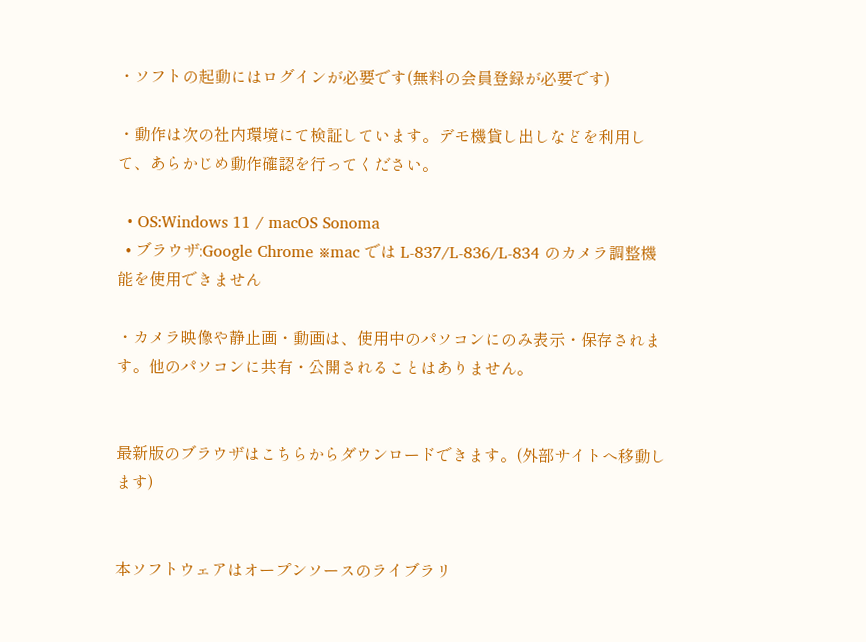・ソフトの起動にはログインが必要です(無料の会員登録が必要です)

・動作は次の社内環境にて検証しています。デモ機貸し出しなどを利用して、あらかじめ動作確認を行ってください。

  • OS:Windows 11 / macOS Sonoma
  • ブラウザ:Google Chrome ※mac では L-837/L-836/L-834 のカメラ調整機能を使用できません

・カメラ映像や静止画・動画は、使用中のパソコンにのみ表示・保存されます。他のパソコンに共有・公開されることはありません。


最新版のブラウザはこちらからダウンロードできます。(外部サイトへ移動します)


本ソフトウェアはオープンソースのライブラリ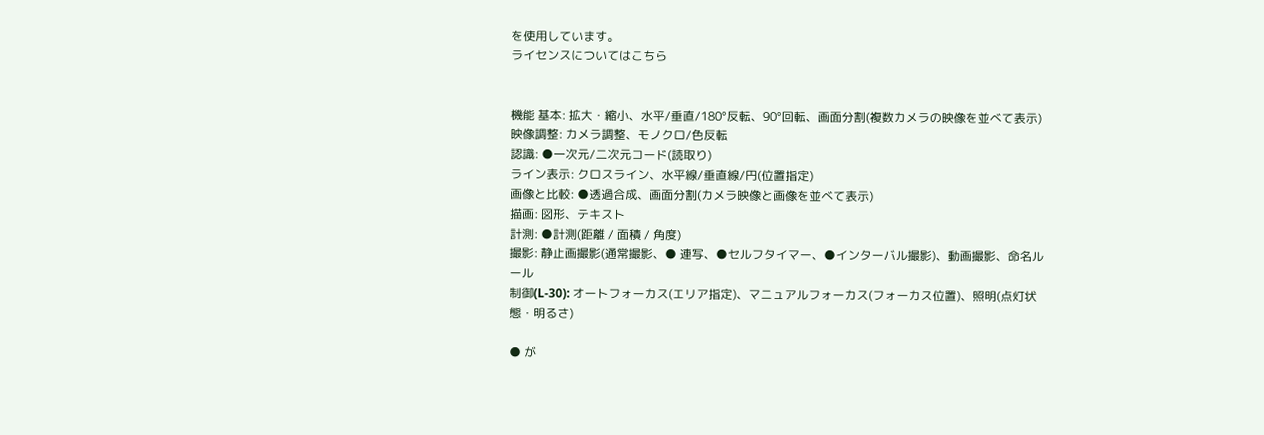を使用しています。
ライセンスについてはこちら


機能 基本: 拡大・縮小、水平/垂直/180°反転、90°回転、画面分割(複数カメラの映像を並べて表示)
映像調整: カメラ調整、モノクロ/色反転
認識: ●一次元/二次元コード(読取り)
ライン表示: クロスライン、水平線/垂直線/円(位置指定)
画像と比較: ●透過合成、画面分割(カメラ映像と画像を並べて表示)
描画: 図形、テキスト
計測: ●計測(距離 / 面積 / 角度)
撮影: 静止画撮影(通常撮影、● 連写、●セルフタイマー、●インターバル撮影)、動画撮影、命名ルール
制御(L-30): オートフォーカス(エリア指定)、マニュアルフォーカス(フォーカス位置)、照明(点灯状態・明るさ)

● が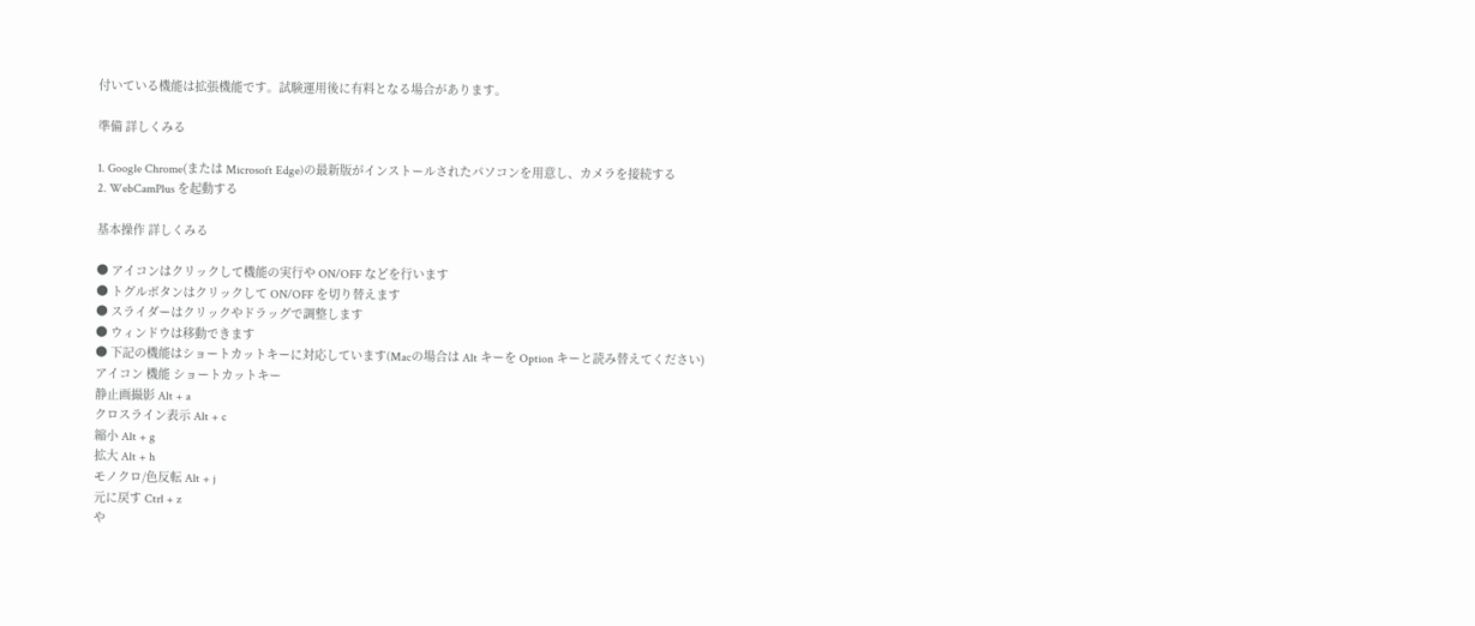付いている機能は拡張機能です。試験運用後に有料となる場合があります。

準備 詳しくみる

1. Google Chrome(または Microsoft Edge)の最新版がインストールされたパソコンを用意し、カメラを接続する
2. WebCamPlus を起動する

基本操作 詳しくみる

● アイコンはクリックして機能の実行や ON/OFF などを行います
● トグルボタンはクリックして ON/OFF を切り替えます
● スライダーはクリックやドラッグで調整します
● ウィンドウは移動できます
● 下記の機能はショートカットキーに対応しています(Macの場合は Alt キーを Option キーと読み替えてください)
アイコン 機能 ショートカットキー
静止画撮影 Alt + a
クロスライン表示 Alt + c
縮小 Alt + g
拡大 Alt + h
モノクロ/色反転 Alt + j
元に戻す Ctrl + z
や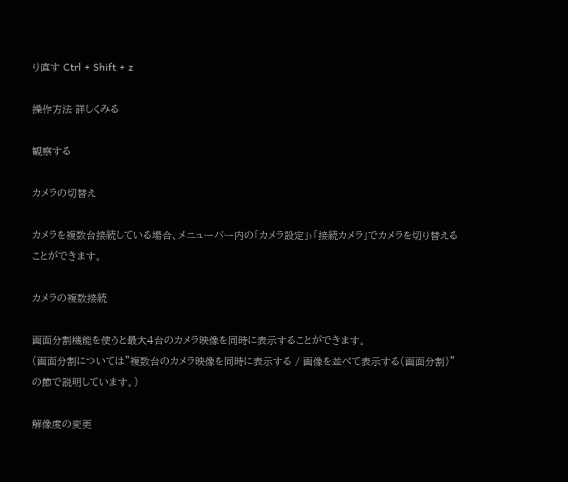り直す Ctrl + Shift + z

操作方法 詳しくみる

観察する

カメラの切替え

カメラを複数台接続している場合、メニューバー内の「カメラ設定」›「接続カメラ」でカメラを切り替えることができます。

カメラの複数接続

画面分割機能を使うと最大4台のカメラ映像を同時に表示することができます。
(画面分割については"複数台のカメラ映像を同時に表示する / 画像を並べて表示する(画面分割)"の節で説明しています。)

解像度の変更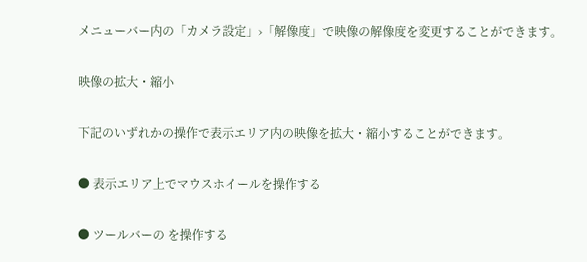メニューバー内の「カメラ設定」›「解像度」で映像の解像度を変更することができます。

映像の拡大・縮小

下記のいずれかの操作で表示エリア内の映像を拡大・縮小することができます。

● 表示エリア上でマウスホイールを操作する

● ツールバーの を操作する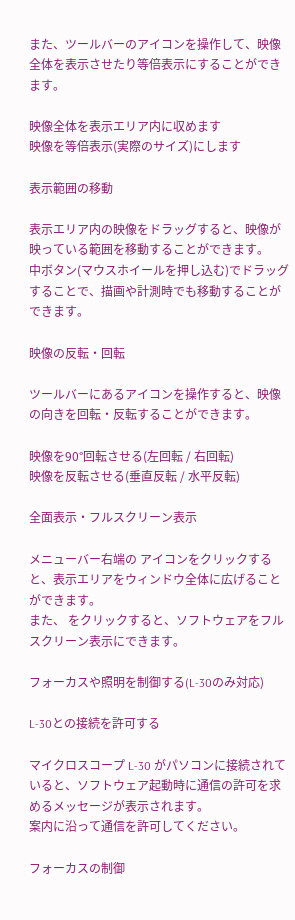また、ツールバーのアイコンを操作して、映像全体を表示させたり等倍表示にすることができます。

映像全体を表示エリア内に収めます
映像を等倍表示(実際のサイズ)にします

表示範囲の移動

表示エリア内の映像をドラッグすると、映像が映っている範囲を移動することができます。
中ボタン(マウスホイールを押し込む)でドラッグすることで、描画や計測時でも移動することができます。

映像の反転・回転

ツールバーにあるアイコンを操作すると、映像の向きを回転・反転することができます。

映像を90°回転させる(左回転 / 右回転)
映像を反転させる(垂直反転 / 水平反転)

全面表示・フルスクリーン表示

メニューバー右端の アイコンをクリックすると、表示エリアをウィンドウ全体に広げることができます。
また、 をクリックすると、ソフトウェアをフルスクリーン表示にできます。

フォーカスや照明を制御する(L-30のみ対応)

L-30との接続を許可する

マイクロスコープ L-30 がパソコンに接続されていると、ソフトウェア起動時に通信の許可を求めるメッセージが表示されます。
案内に沿って通信を許可してください。

フォーカスの制御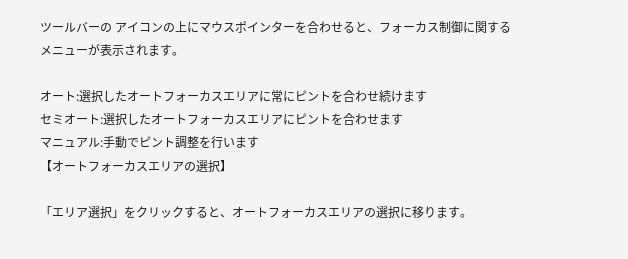ツールバーの アイコンの上にマウスポインターを合わせると、フォーカス制御に関するメニューが表示されます。

オート:選択したオートフォーカスエリアに常にピントを合わせ続けます
セミオート:選択したオートフォーカスエリアにピントを合わせます
マニュアル:手動でピント調整を行います
【オートフォーカスエリアの選択】

「エリア選択」をクリックすると、オートフォーカスエリアの選択に移ります。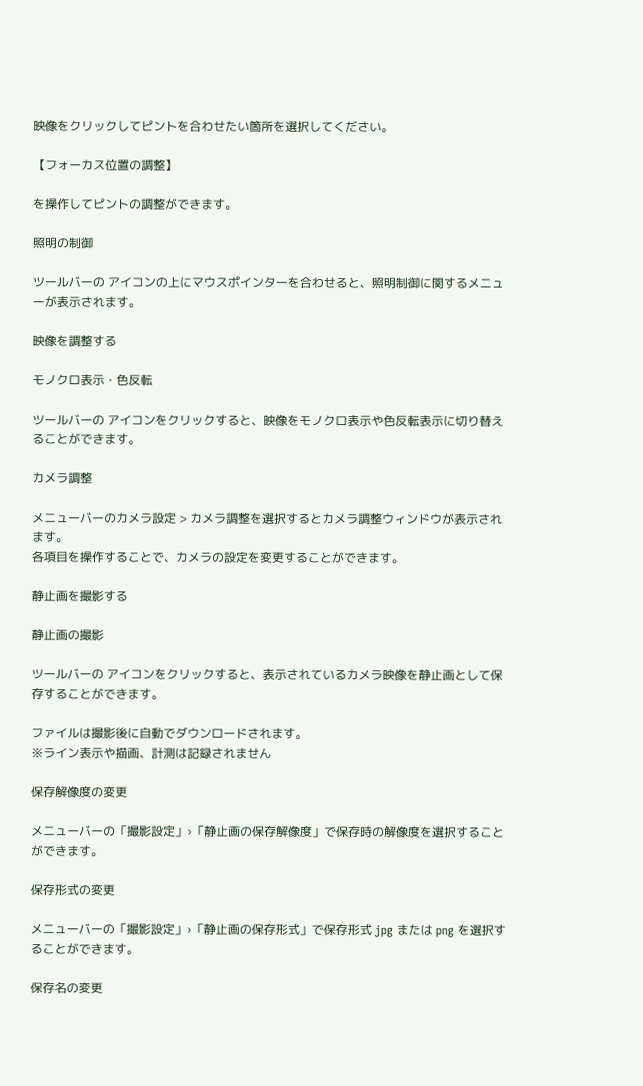映像をクリックしてピントを合わせたい箇所を選択してください。

【フォーカス位置の調整】

を操作してピントの調整ができます。

照明の制御

ツールバーの アイコンの上にマウスポインターを合わせると、照明制御に関するメニューが表示されます。

映像を調整する

モノクロ表示・色反転

ツールバーの アイコンをクリックすると、映像をモノクロ表示や色反転表示に切り替えることができます。

カメラ調整

メニューバーのカメラ設定 > カメラ調整を選択するとカメラ調整ウィンドウが表示されます。
各項目を操作することで、カメラの設定を変更することができます。

静止画を撮影する

静止画の撮影

ツールバーの アイコンをクリックすると、表示されているカメラ映像を静止画として保存することができます。

ファイルは撮影後に自動でダウンロードされます。
※ライン表示や描画、計測は記録されません

保存解像度の変更

メニューバーの「撮影設定」›「静止画の保存解像度」で保存時の解像度を選択することができます。

保存形式の変更

メニューバーの「撮影設定」›「静止画の保存形式」で保存形式 jpg または png を選択することができます。

保存名の変更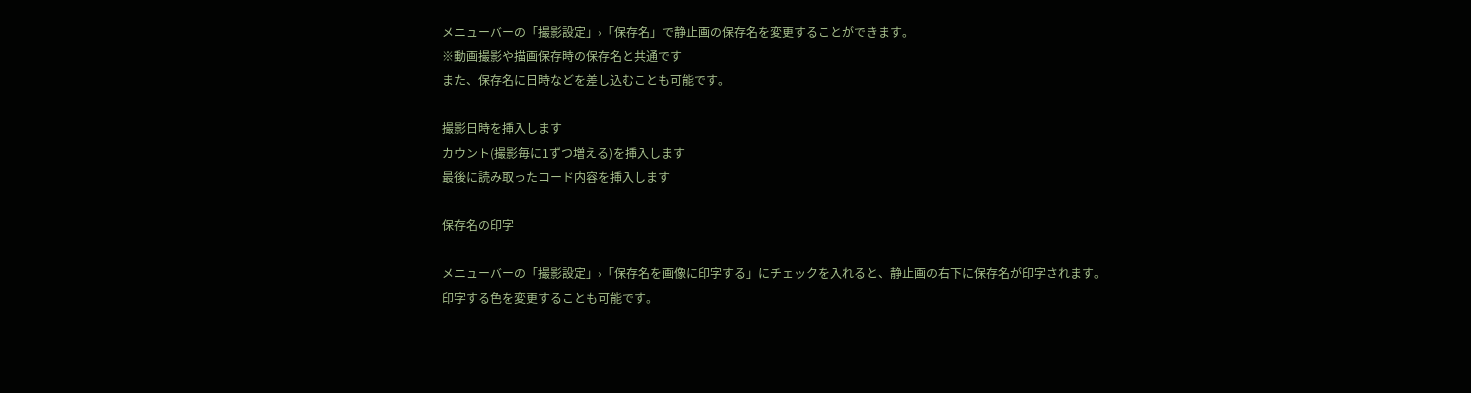メニューバーの「撮影設定」›「保存名」で静止画の保存名を変更することができます。
※動画撮影や描画保存時の保存名と共通です
また、保存名に日時などを差し込むことも可能です。

撮影日時を挿入します
カウント(撮影毎に1ずつ増える)を挿入します
最後に読み取ったコード内容を挿入します

保存名の印字

メニューバーの「撮影設定」›「保存名を画像に印字する」にチェックを入れると、静止画の右下に保存名が印字されます。
印字する色を変更することも可能です。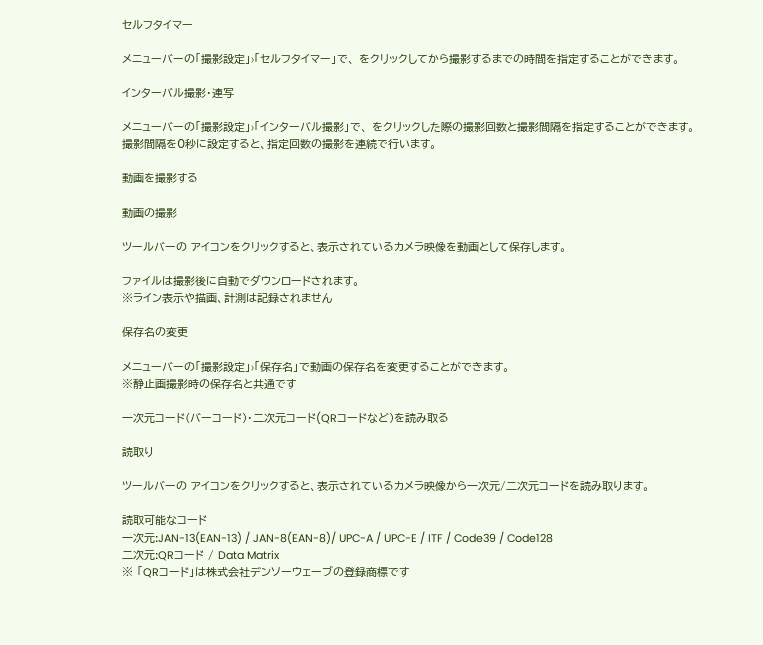セルフタイマー

メニューバーの「撮影設定」›「セルフタイマー」で、 をクリックしてから撮影するまでの時間を指定することができます。

インターバル撮影・連写

メニューバーの「撮影設定」›「インターバル撮影」で、 をクリックした際の撮影回数と撮影間隔を指定することができます。
撮影間隔を0秒に設定すると、指定回数の撮影を連続で行います。

動画を撮影する

動画の撮影

ツールバーの アイコンをクリックすると、表示されているカメラ映像を動画として保存します。

ファイルは撮影後に自動でダウンロードされます。
※ライン表示や描画、計測は記録されません

保存名の変更

メニューバーの「撮影設定」›「保存名」で動画の保存名を変更することができます。
※静止画撮影時の保存名と共通です

一次元コード(バーコード)・二次元コード(QRコードなど)を読み取る

読取り

ツールバーの アイコンをクリックすると、表示されているカメラ映像から一次元/二次元コードを読み取ります。

読取可能なコード
一次元:JAN-13(EAN-13) / JAN-8(EAN-8)/ UPC-A / UPC-E / ITF / Code39 / Code128
二次元:QRコード / Data Matrix
※ 「QRコード」は株式会社デンソーウェーブの登録商標です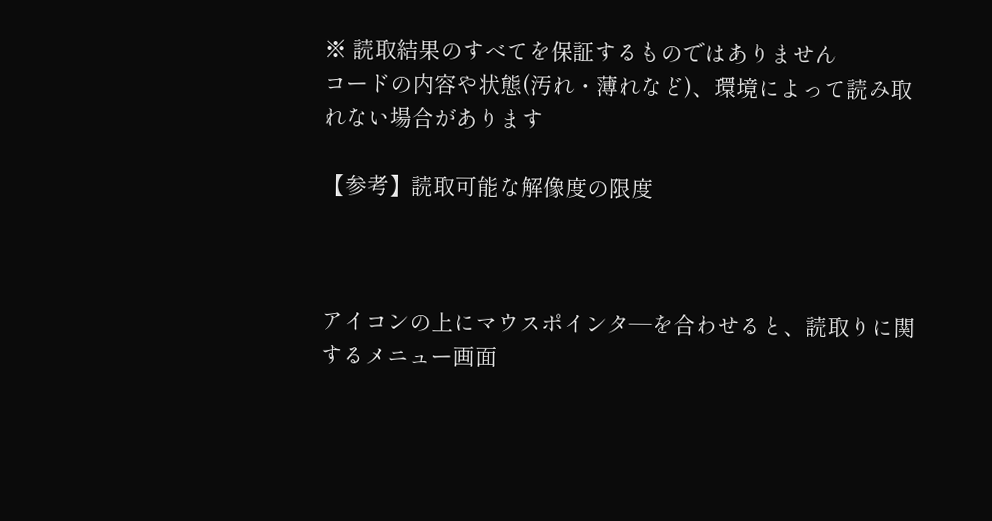※ 読取結果のすべてを保証するものではありません
コードの内容や状態(汚れ・薄れなど)、環境によって読み取れない場合があります

【参考】読取可能な解像度の限度



アイコンの上にマウスポインタ―を合わせると、読取りに関するメニュー画面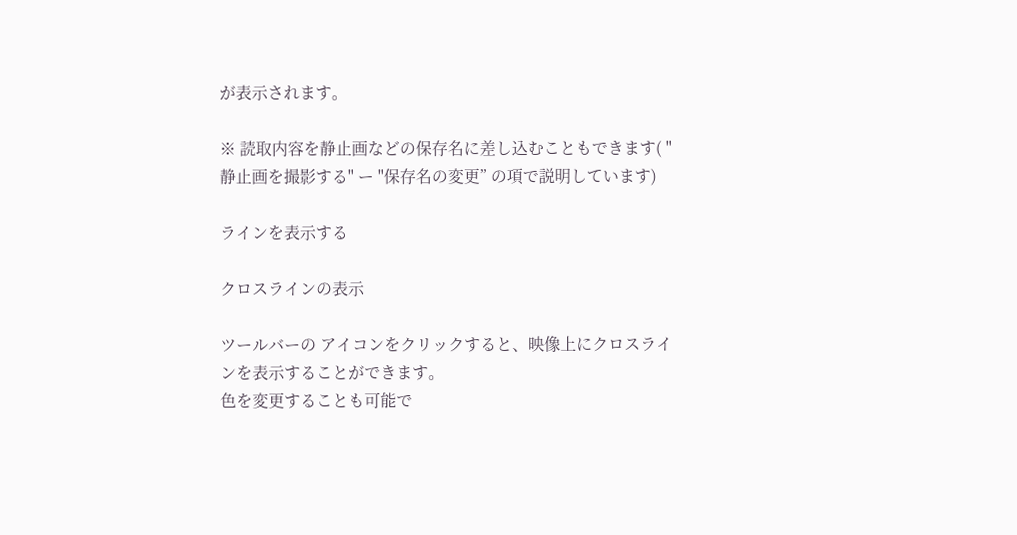が表示されます。

※ 読取内容を静止画などの保存名に差し込むこともできます( "静止画を撮影する" ー "保存名の変更” の項で説明しています)

ラインを表示する

クロスラインの表示

ツールバーの アイコンをクリックすると、映像上にクロスラインを表示することができます。
色を変更することも可能で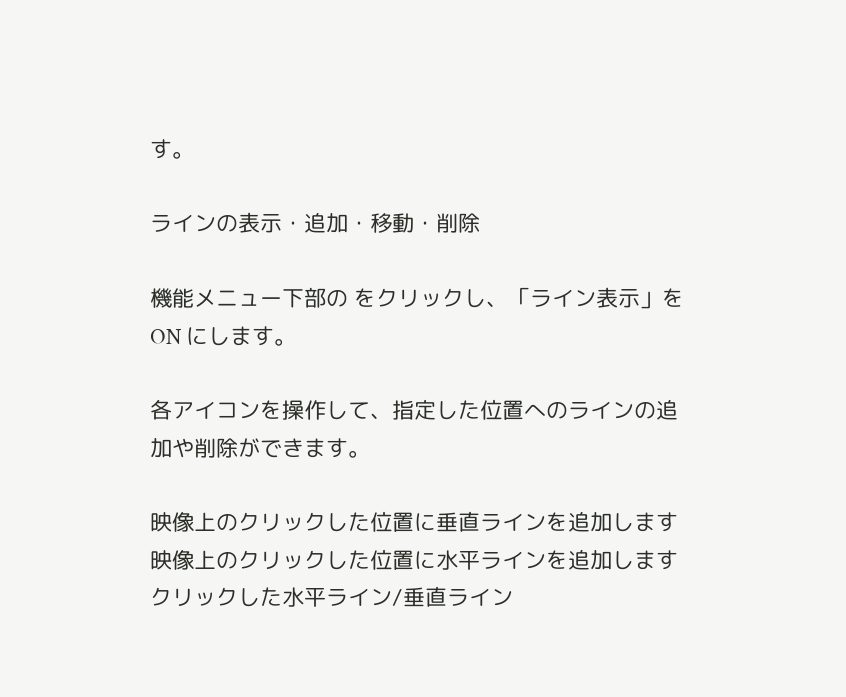す。

ラインの表示・追加・移動・削除

機能メニュー下部の をクリックし、「ライン表示」を ON にします。

各アイコンを操作して、指定した位置へのラインの追加や削除ができます。

映像上のクリックした位置に垂直ラインを追加します
映像上のクリックした位置に水平ラインを追加します
クリックした水平ライン/垂直ライン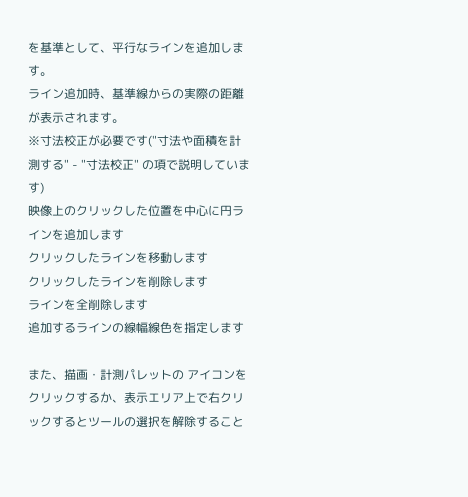を基準として、平行なラインを追加します。
ライン追加時、基準線からの実際の距離が表示されます。
※寸法校正が必要です("寸法や面積を計測する" - "寸法校正" の項で説明しています)
映像上のクリックした位置を中心に円ラインを追加します
クリックしたラインを移動します
クリックしたラインを削除します
ラインを全削除します
追加するラインの線幅線色を指定します

また、描画・計測パレットの アイコンをクリックするか、表示エリア上で右クリックするとツールの選択を解除すること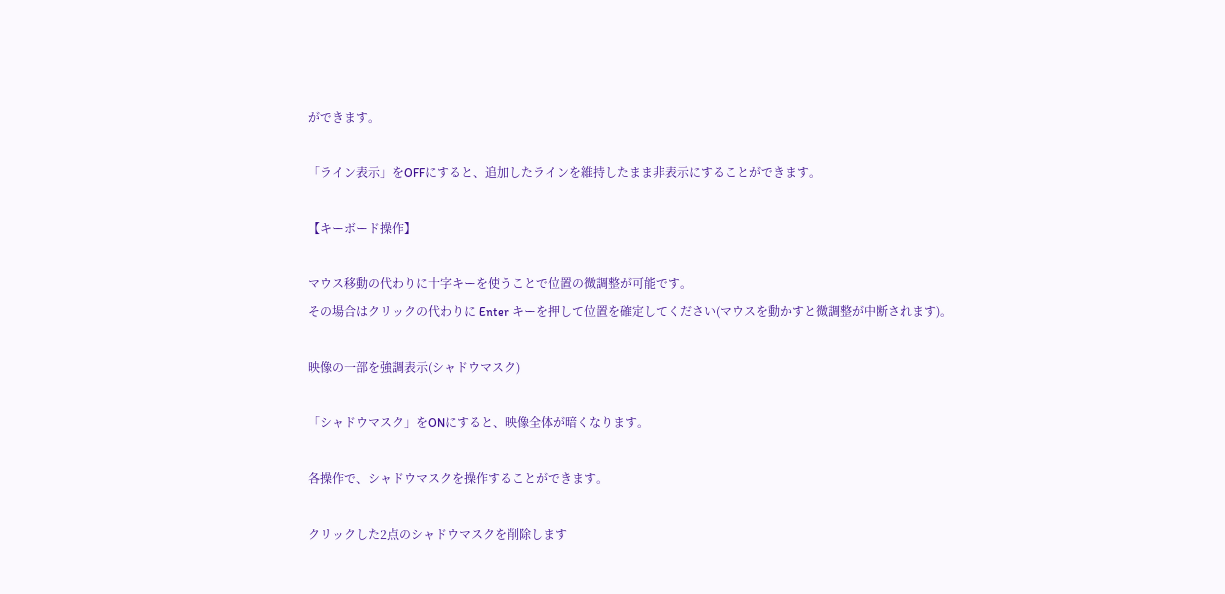ができます。

「ライン表示」をOFFにすると、追加したラインを維持したまま非表示にすることができます。

【キーボード操作】

マウス移動の代わりに十字キーを使うことで位置の微調整が可能です。
その場合はクリックの代わりに Enter キーを押して位置を確定してください(マウスを動かすと微調整が中断されます)。

映像の一部を強調表示(シャドウマスク)

「シャドウマスク」をONにすると、映像全体が暗くなります。

各操作で、シャドウマスクを操作することができます。

クリックした2点のシャドウマスクを削除します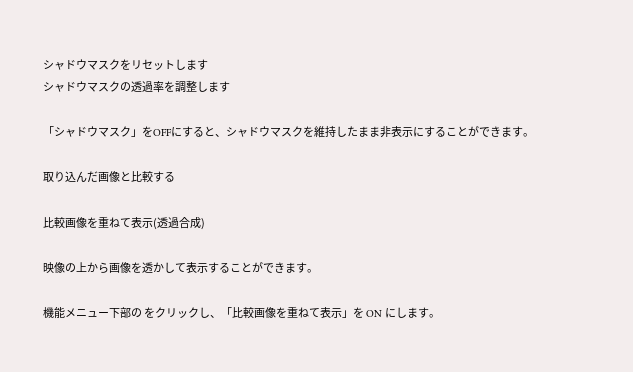シャドウマスクをリセットします
シャドウマスクの透過率を調整します

「シャドウマスク」をOFFにすると、シャドウマスクを維持したまま非表示にすることができます。

取り込んだ画像と比較する

比較画像を重ねて表示(透過合成)

映像の上から画像を透かして表示することができます。

機能メニュー下部の をクリックし、「比較画像を重ねて表示」を ON にします。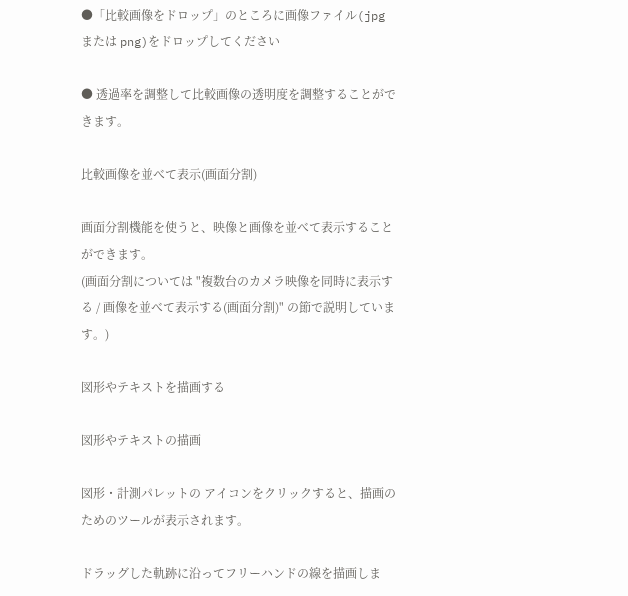●「比較画像をドロップ」のところに画像ファイル(jpg または png)をドロップしてください

● 透過率を調整して比較画像の透明度を調整することができます。

比較画像を並べて表示(画面分割)

画面分割機能を使うと、映像と画像を並べて表示することができます。
(画面分割については "複数台のカメラ映像を同時に表示する / 画像を並べて表示する(画面分割)" の節で説明しています。)

図形やテキストを描画する

図形やテキストの描画

図形・計測パレットの アイコンをクリックすると、描画のためのツールが表示されます。

ドラッグした軌跡に沿ってフリーハンドの線を描画しま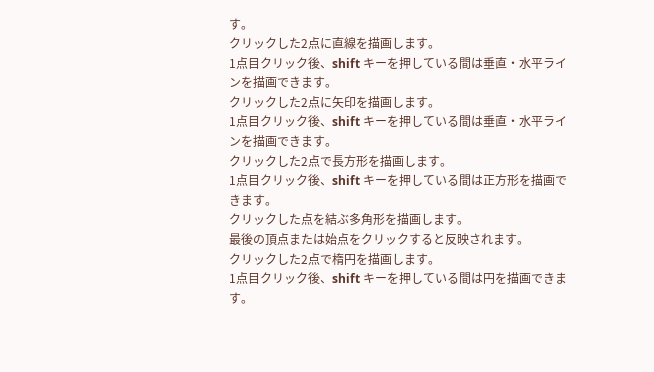す。
クリックした2点に直線を描画します。
1点目クリック後、shift キーを押している間は垂直・水平ラインを描画できます。
クリックした2点に矢印を描画します。
1点目クリック後、shift キーを押している間は垂直・水平ラインを描画できます。
クリックした2点で長方形を描画します。
1点目クリック後、shift キーを押している間は正方形を描画できます。
クリックした点を結ぶ多角形を描画します。
最後の頂点または始点をクリックすると反映されます。
クリックした2点で楕円を描画します。
1点目クリック後、shift キーを押している間は円を描画できます。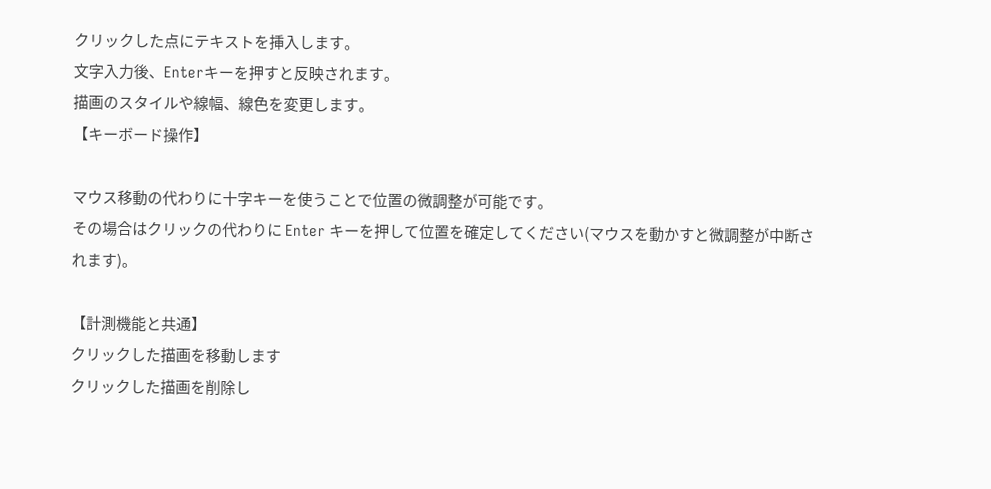クリックした点にテキストを挿入します。
文字入力後、Enterキーを押すと反映されます。
描画のスタイルや線幅、線色を変更します。
【キーボード操作】

マウス移動の代わりに十字キーを使うことで位置の微調整が可能です。
その場合はクリックの代わりに Enter キーを押して位置を確定してください(マウスを動かすと微調整が中断されます)。

【計測機能と共通】
クリックした描画を移動します
クリックした描画を削除し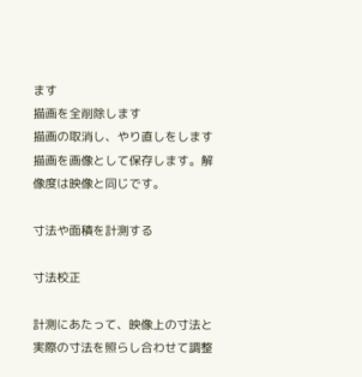ます
描画を全削除します
描画の取消し、やり直しをします
描画を画像として保存します。解像度は映像と同じです。

寸法や面積を計測する

寸法校正

計測にあたって、映像上の寸法と実際の寸法を照らし合わせて調整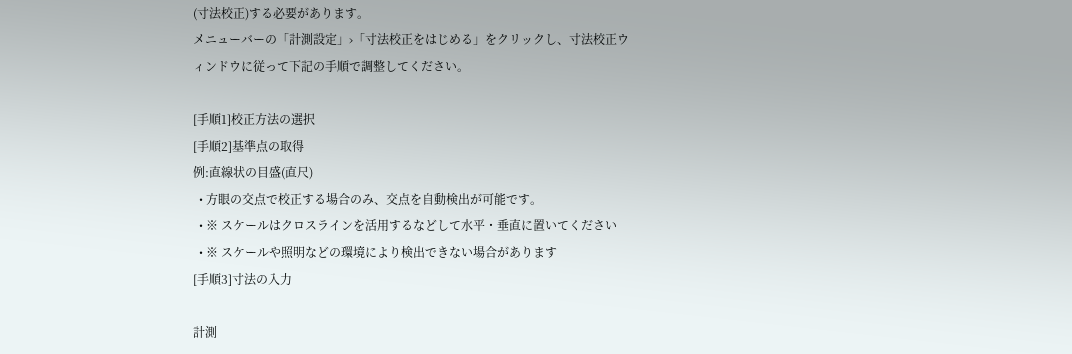(寸法校正)する必要があります。
メニューバーの「計測設定」›「寸法校正をはじめる」をクリックし、寸法校正ウィンドウに従って下記の手順で調整してください。

[手順1]校正方法の選択
[手順2]基準点の取得
例:直線状の目盛(直尺)
  • 方眼の交点で校正する場合のみ、交点を自動検出が可能です。
  • ※ スケールはクロスラインを活用するなどして水平・垂直に置いてください
  • ※ スケールや照明などの環境により検出できない場合があります
[手順3]寸法の入力

計測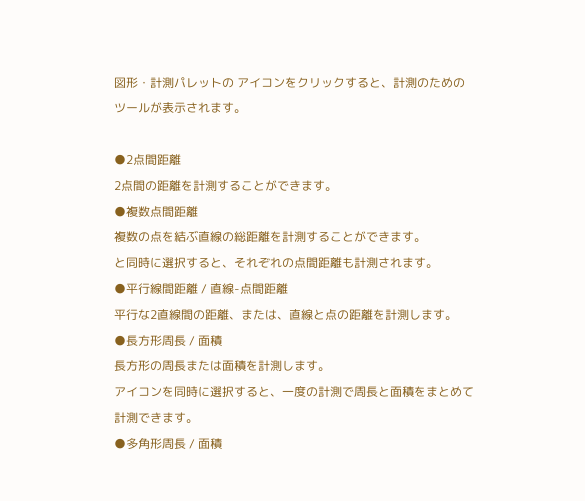図形・計測パレットの アイコンをクリックすると、計測のためのツールが表示されます。

●2点間距離
2点間の距離を計測することができます。
●複数点間距離
複数の点を結ぶ直線の総距離を計測することができます。
と同時に選択すると、それぞれの点間距離も計測されます。
●平行線間距離 / 直線-点間距離
平行な2直線間の距離、または、直線と点の距離を計測します。
●長方形周長 / 面積
長方形の周長または面積を計測します。
アイコンを同時に選択すると、一度の計測で周長と面積をまとめて計測できます。
●多角形周長 / 面積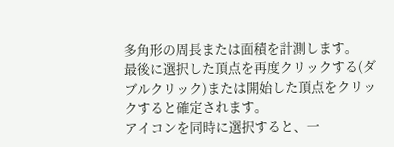多角形の周長または面積を計測します。
最後に選択した頂点を再度クリックする(ダブルクリック)または開始した頂点をクリックすると確定されます。
アイコンを同時に選択すると、一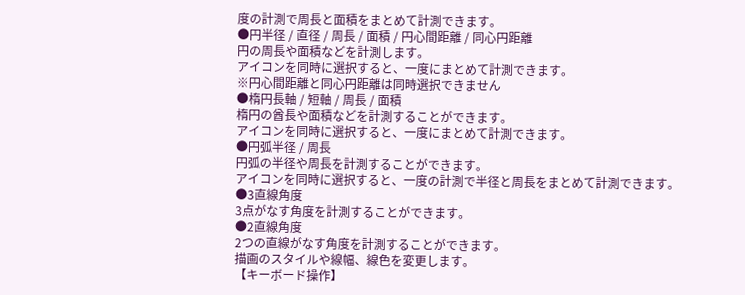度の計測で周長と面積をまとめて計測できます。
●円半径 / 直径 / 周長 / 面積 / 円心間距離 / 同心円距離
円の周長や面積などを計測します。
アイコンを同時に選択すると、一度にまとめて計測できます。
※円心間距離と同心円距離は同時選択できません
●楕円長軸 / 短軸 / 周長 / 面積
楕円の酋長や面積などを計測することができます。
アイコンを同時に選択すると、一度にまとめて計測できます。
●円弧半径 / 周長
円弧の半径や周長を計測することができます。
アイコンを同時に選択すると、一度の計測で半径と周長をまとめて計測できます。
●3直線角度
3点がなす角度を計測することができます。
●2直線角度
2つの直線がなす角度を計測することができます。
描画のスタイルや線幅、線色を変更します。
【キーボード操作】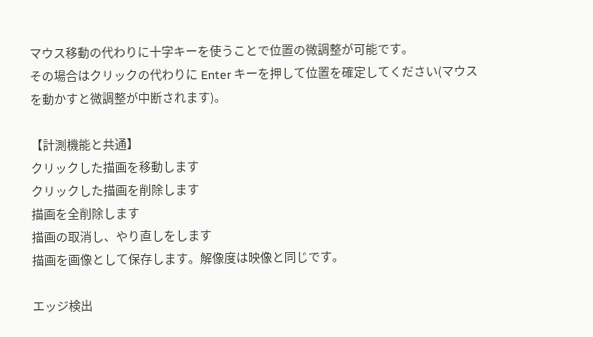マウス移動の代わりに十字キーを使うことで位置の微調整が可能です。
その場合はクリックの代わりに Enter キーを押して位置を確定してください(マウスを動かすと微調整が中断されます)。

【計測機能と共通】
クリックした描画を移動します
クリックした描画を削除します
描画を全削除します
描画の取消し、やり直しをします
描画を画像として保存します。解像度は映像と同じです。

エッジ検出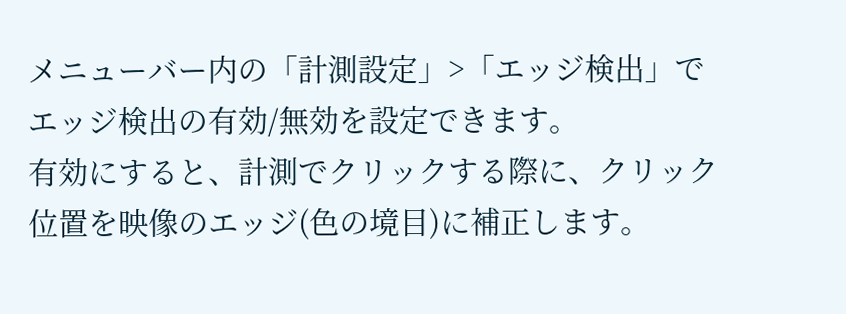メニューバー内の「計測設定」>「エッジ検出」でエッジ検出の有効/無効を設定できます。
有効にすると、計測でクリックする際に、クリック位置を映像のエッジ(色の境目)に補正します。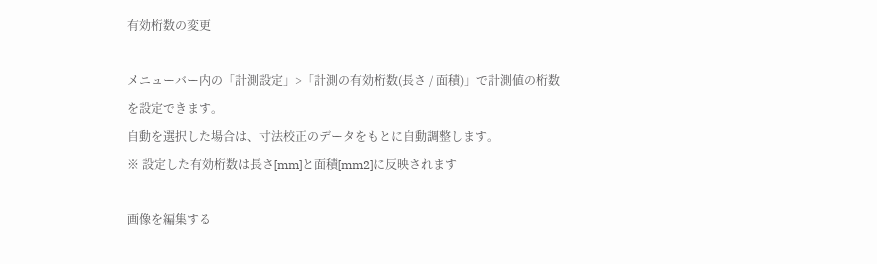有効桁数の変更

メニューバー内の「計測設定」>「計測の有効桁数(長さ / 面積)」で計測値の桁数を設定できます。
自動を選択した場合は、寸法校正のデータをもとに自動調整します。
※ 設定した有効桁数は長さ[mm]と面積[mm2]に反映されます

画像を編集する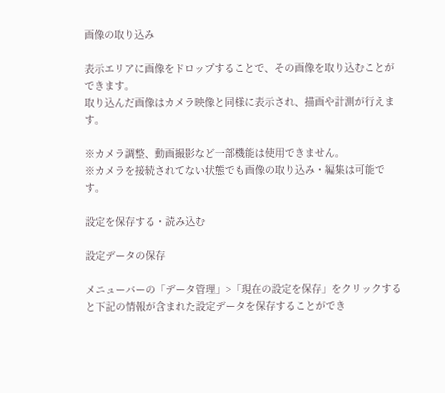画像の取り込み

表示エリアに画像をドロップすることで、その画像を取り込むことができます。
取り込んだ画像はカメラ映像と同様に表示され、描画や計測が行えます。

※カメラ調整、動画撮影など一部機能は使用できません。
※カメラを接続されてない状態でも画像の取り込み・編集は可能です。

設定を保存する・読み込む

設定データの保存

メニューバーの「データ管理」>「現在の設定を保存」をクリックすると下記の情報が含まれた設定データを保存することができ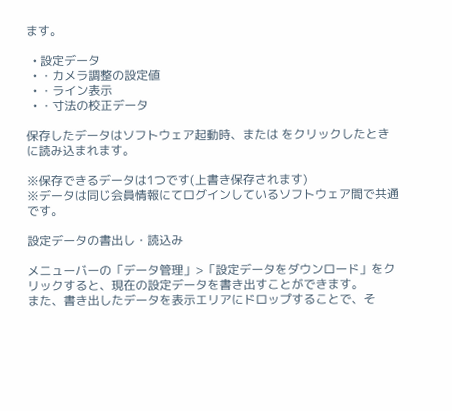ます。

  • 設定データ
  • ・カメラ調整の設定値
  • ・ライン表示
  • ・寸法の校正データ

保存したデータはソフトウェア起動時、または をクリックしたときに読み込まれます。

※保存できるデータは1つです(上書き保存されます)
※データは同じ会員情報にてログインしているソフトウェア間で共通です。

設定データの書出し・読込み

メニューバーの「データ管理」>「設定データをダウンロード」をクリックすると、現在の設定データを書き出すことができます。
また、書き出したデータを表示エリアにドロップすることで、そ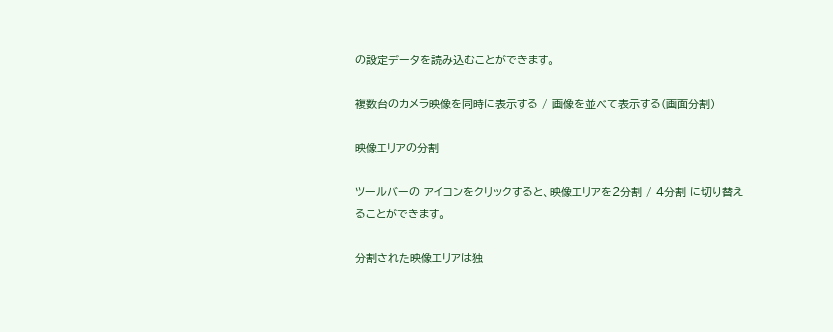の設定データを読み込むことができます。

複数台のカメラ映像を同時に表示する / 画像を並べて表示する(画面分割)

映像エリアの分割

ツールバーの アイコンをクリックすると、映像エリアを2分割 / 4分割 に切り替えることができます。

分割された映像エリアは独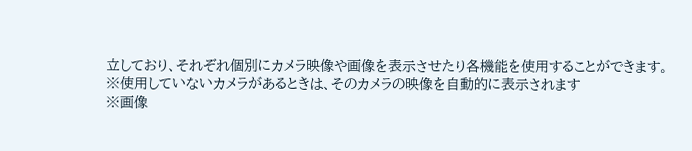立しており、それぞれ個別にカメラ映像や画像を表示させたり各機能を使用することができます。
※使用していないカメラがあるときは、そのカメラの映像を自動的に表示されます
※画像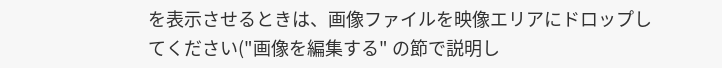を表示させるときは、画像ファイルを映像エリアにドロップしてください("画像を編集する" の節で説明し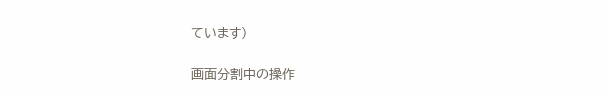ています)

画面分割中の操作